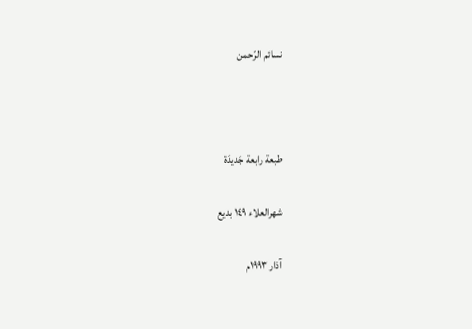نسائم الرّحمن



طبعة رابعة جَديدَة

شهرالعلاء ١٤٩ بديع

آذار ١٩٩٣م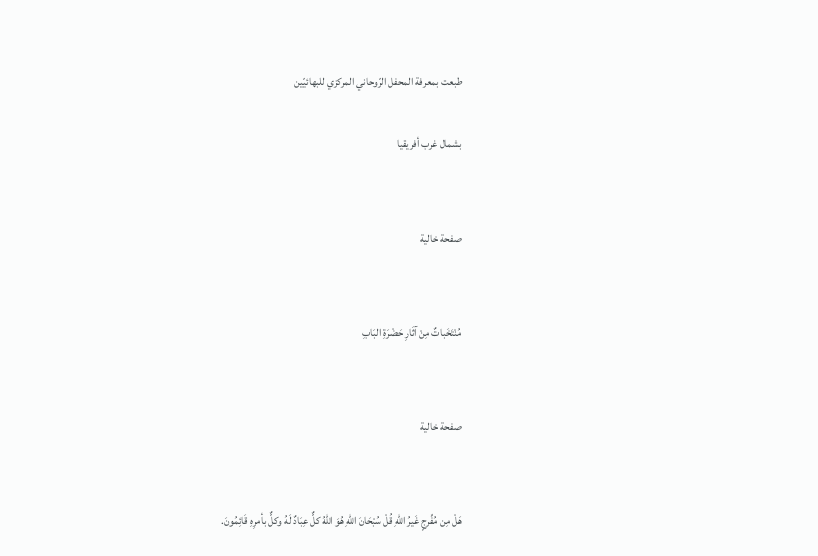طبعت بمعرفة المحفل الرّوحاني المركزي للبهائيّين

بشمال غرب أفريقيا


صفحة خالية


مُنْتَخَباتٌ مِنْ آثَارِ حَضْرَةِ البَابِ


صفحة خالية


هَلْ مِن مُفِّرجٍ غَيرُ اللهِ قُلْ سُبْحَانَ اللهِ هُوَ اللهُ كلٌّ عِبَادٌ لَهُ وكلٌّ بأمرِهِ قَائِمُونَ.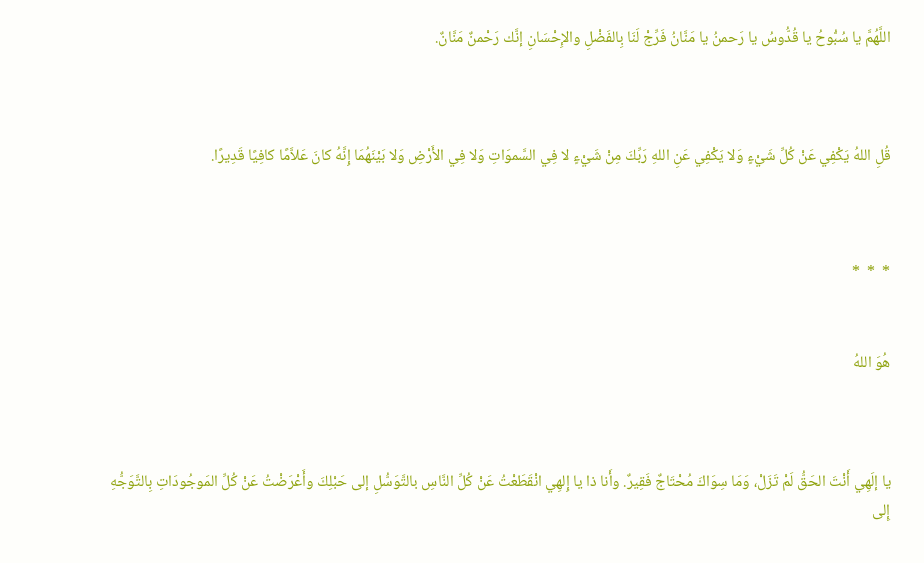اللَّهُمَّ يا سُبُّوحُ يا قُدُّوسُ يا رَحمنُ يا مَنَّانُ فَرِّجْ لَنَا بِالفَضْلِ والإِحْسَانِ إنَّك رَحْمنٌ مَنَّانٌ.



قُلِ اللهُ يَكْفِي عَنْ كُلِّ شَيْءٍ وَلا يَكْفِي عَنِ اللهِ رَبِّكَ مِنْ شَيْءٍ لا فِي السَّموَاتِ وَلا فِي الأَرْضِ وَلا بَيْنَهُمَا إِنَّهُ كانَ عَلاَّمًا كافِيًا قَدِيرًا.



*  *  *


هُوَ اللهُ



يا إلَهِي أَنْتَ الحَقُّ لَمْ تَزَلْ، وَمَا سِوَاكَ مُحْتَاجٌ فَقِيرٌ. وأَنا ذا يا إِلهِي انْقَطَعْتُ عَنْ كُلِّ النَّاسِ بالتَّوَسُّلِ إلى حَبْلِكَ وأَعْرَضْتُ‌ عَنْ كُلِّ المَوجُودَاتِ بِالتَّوَجُّهِ إِلى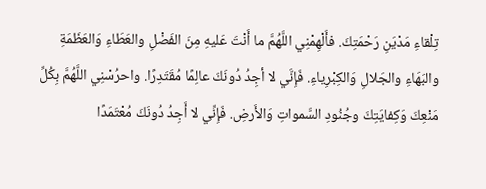تِلْقاءِ مَدْيَنِ رَحْمَتِكَ. فأَلْهِمْنِي اللَّهُمَّ ما أَنْتَ عَليهِ مِنَ الفَضْلِ والعَطَاءِ وَالعَظَمَةِ والبَهَاءِ والجَلالِ وَالكِبْرِياءِ. فَإِنَّي لا أجِدُ دُونَكَ عالِمًا مُقَتَدِرًا. واحرُسْنِي اللَّهُمَّ بِكُلِّ مَنْعِكَ وَكِفايَتِكَ وجُنُودِ السَّمواتِ وَالأَرضِ. فَإِنِّي لا أَجِدُ دُونَكَ مُعْتَمَدًا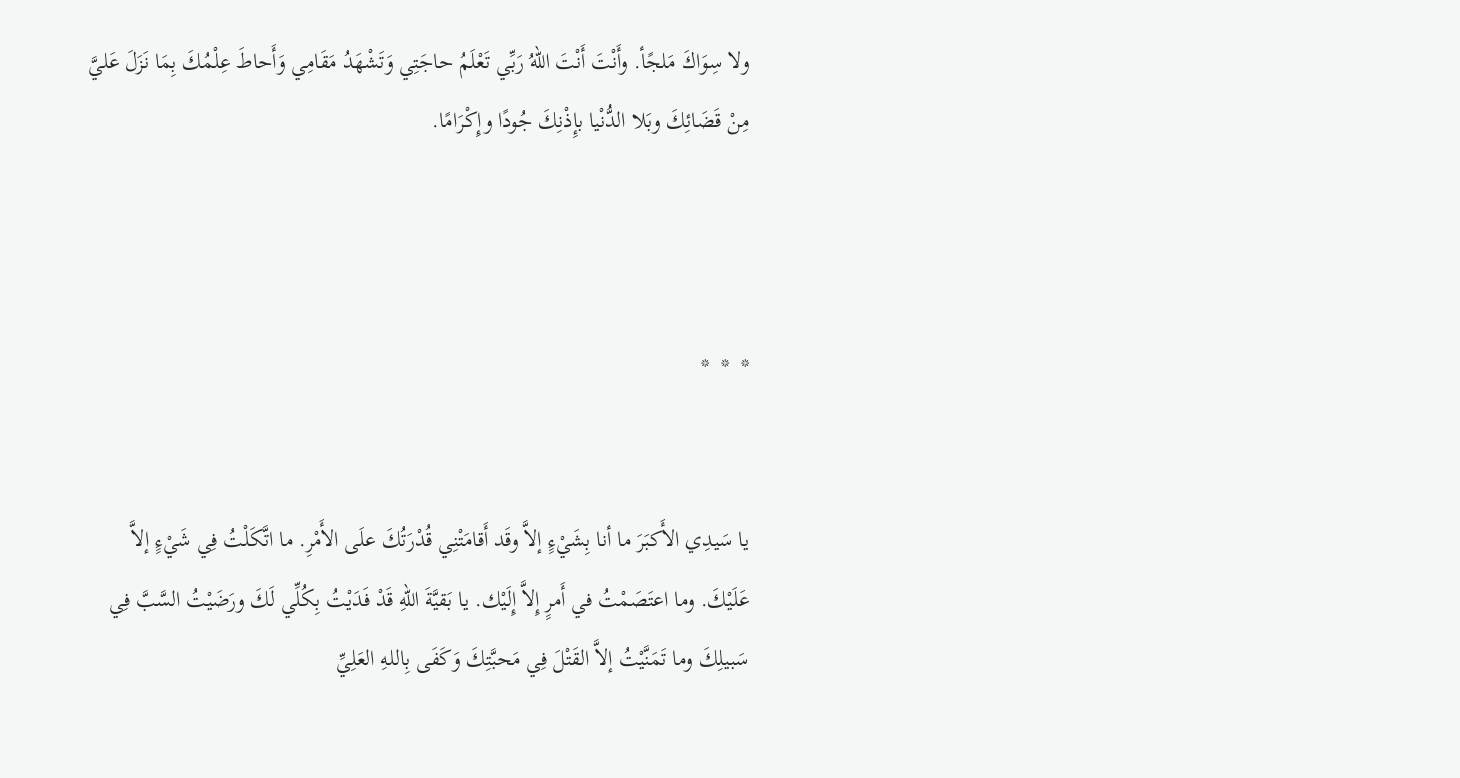ولا سِوَاكَ مَلجًأ. وأَنْتَ أَنْتَ اللهُ رَبِّي تَعْلَمُ حاجَتِي وَتَشْهَدُ مَقَامِي وَأَحاطَ عِلْمُكَ بِمَا نَزَلَ عَليَّ مِنْ قَضَائِكَ وبَلا الدُّنْيا بإِذْنِكَ جُودًا وإِكْرَامًا.



*  *  *


يا سَيدِي الأَكبَرَ ما أنا بِشَيْءٍ إلاَّ وقَد أَقامَتْنِي قُدْرَتُكَ علَى الأَمْرِ. ما اتَّكَلْتُ فِي شَيْءٍ إلاَّ عَلَيْكَ. وما اعتَصَمْتُ في أَمرٍ إِلاَّ إِلَيْك. يا بَقيَّةَ اللهِ قَدْ فَدَيْتُ بِكُلِّي لَكَ ورَضَيْتُ السَّبَّ فِي سَبيلِكَ وما تَمَنَّيْتُ إلاَّ القَتْلَ فِي مَحبَّتِكَ وَكَفَى بِاللهِ العَلِيِّ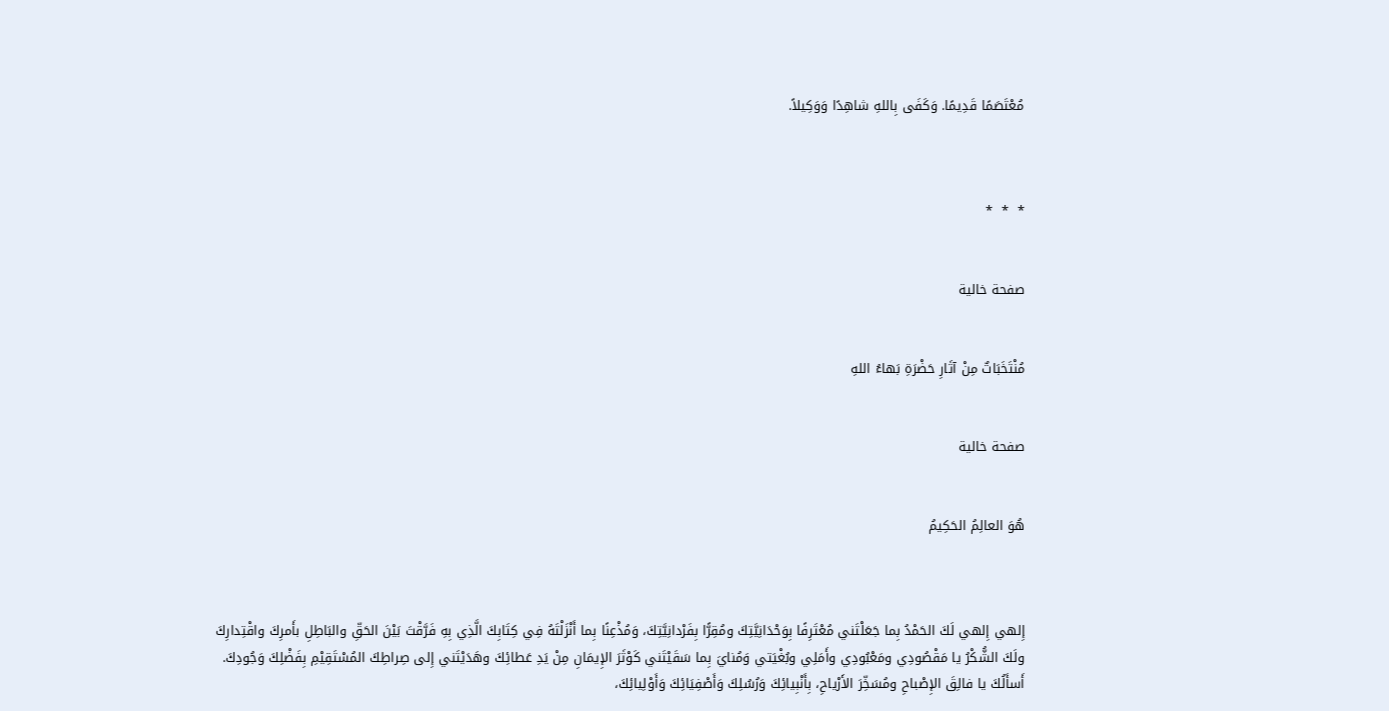مُعْتَصَمًا قَدِيمًا. وَكَفَى بِاللهِ شاهِدًا وَوَكِيلاً.



*  *  *


صفحة خالية


مُنْتَخَبَاتٌ مِنْ آثَارِ حَضْرَةِ بَهاءُ اللهِ


صفحة خالية


هُوَ العالِمُ الحَكِيمُ



إِلهي إِلهي لَكَ الحَمْدُ بِما جَعَلْتَني مُعْتَرِفًا بِوَحْدَانِيَّتِكَ ومُقِرًّا بِفَرْدانِيَّتِكَ، وَمُذْعِنًا بِما أَنْزَلْتَهُ فِي كِتَابِكَ الَّذِي بِهِ فَرَّقْتَ بَيْنَ الحَقِّ والبَاطِلِ بأَمرِكَ واقْتِدارِكَ ولَكَ الشُّكْرُ يا مَقْصُودِي ومَعْبُودِي وأَمَلِي وبُغْيَتي وَمُنايَ بِما سَقَيْتَني كَوْثَرَ الإِيمَانِ مِنْ يَدِ عَطائِكَ وهَدَيْتَني إِلى صِراطِكَ المُسْتَقِيْمِ بِفَضْلِكَ وَجُودِكَ. أَسأَلُكَ يا فالِقَ الإِصْباحِ ومُسَخِّرَ الأَرْياحِ، بِأَنْبِيائِكَ وَرُسُلِكَ وَأَصْفِيَائِكَ وَأَوْلِيائِكَ،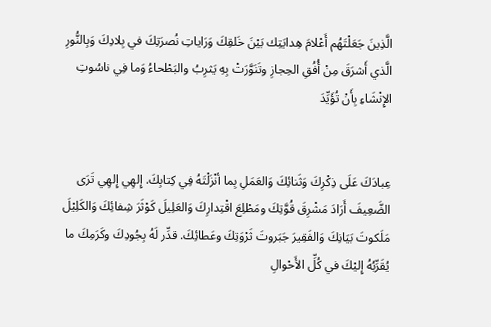الَّذِينَ جَعَلْتَهُم أَعْلامَ هِدايَتِك بَيْنَ خَلقِكَ وَرَاياتِ نُصرَتِكَ في بِلادِكَ وَبِالنُّورِ الَّذي أَشرَقَ مِنْ أُفُقِ الحِجازِ وتَنَوَّرَتْ بِهِ يَثرِبُ والبَطْحاءُ وَما فِي ناسُوتِ الإِنْشَاءِ بِأَنْ تُؤَيِّدَ


عِبادَكَ عَلَى ذِكْرِكَ وَثَنائِكَ وَالعَمَلِ بِما أنْزَلْتَهُ فِي كِتابِكَ. إِلهِي إِلهِي تَرَى الضَّعِيفَ أَرَادَ مَشْرِقَ قُوَّتِكَ ومَطْلِعَ اقْتِدارِكَ وَالعَلِيلَ كَوْثَرَ شِفائِكَ وَالكَلِيْلَ مَلَكوتَ بَيَانِكَ وَالفَقِيرَ جَبَروتَ ثَرْوَتِكَ وعَطائِكَ. قدِّر لَهُ بِجُودِكَ وكَرَمِكَ ما يُقَرِّبُهُ إِليْكَ في كُلِّ الأَحْوالِ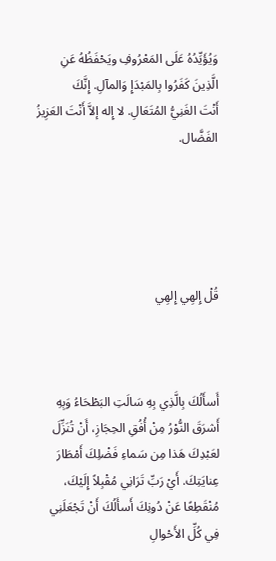وَيُؤَيِّدُهُ عَلَى المَعْرُوفِ ويَحْفَظُهُ عَنِ الَّذِينَ كَفَرُوا بِالمَبْدَإِ وَالمآلِ. إِنَّكَ أَنْتَ ‌الغَنِيُّ المُتَعَالِ. لا إِله إلاَّ أَنْتَ العَزِيزُ الفَضَّال.





قُلْ إِلهِي إِلهِي



أَسأَلُكَ بِالَّذِي بِهِ سَالَتِ البَطْحَاءُ وَبِهِ أَشرَقَ النُّوْرُ مِنْ أُفُقِ الحِجَازِ، أَنْ تُنَزِّلَ لعَبْدِكَ هَذا مِن سَماءِ فَضْلِكَ أَمْطَارَ عِنايَتِكَ. أَيْ رَبِّ تَرَانِي مُقْبِلاً إِلَيْكَ، مُنْقَطِعًا عَنْ دُونِكَ أَسأَلُكَ أَنْ تَجْعَلَنِي فِي كُلِّ الأَحْوالِ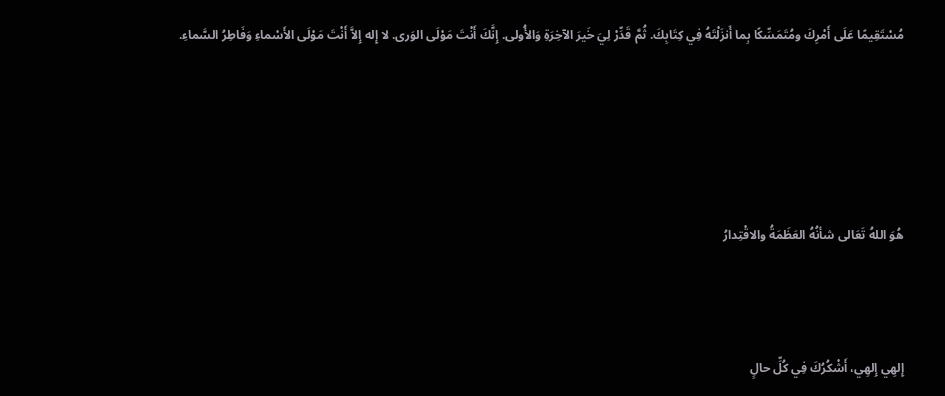مُسْتَقِيمًا عَلَى أَمْرِكَ ومُتَمَسِّكًا بِما أَنزَلْتَهُ فِي كِتَابِكَ. ثُمَّ قَدِّرْ لِيَ خَيرَ الآخِرَةِ وَالأُولى. إِنَّكَ أَنْتَ مَوْلَى الوَرى. لا إِله إِلاَّ أَنْتَ مَوْلَى ‌الأَسْماءِ وَفَاطِرُ السَّماءِ.





هُوَ اللهُ تَعَالى شأنُهُ العَظَمَةُ والاقْتِدارُ



إِلهِي إِلهِي، أَشْكُرُكَ فِي كُلِّ حالٍ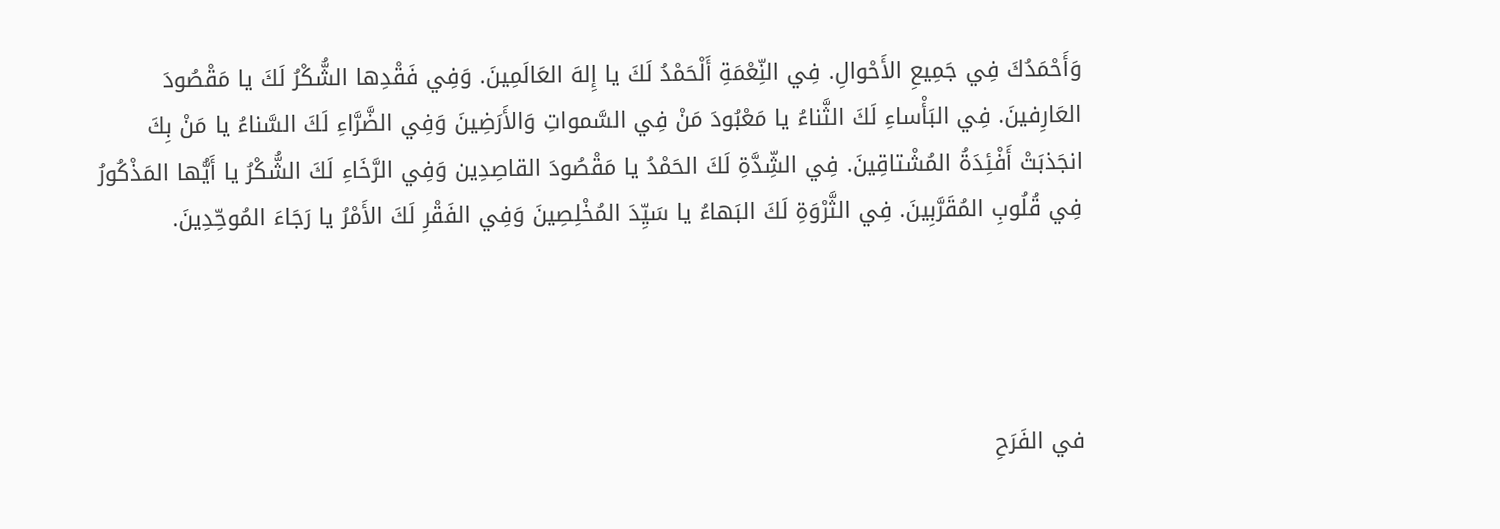وَأَحْمَدُكَ فِي جَمِيعِ الأَحْوالِ. فِي النِّعْمَةِ أَلْحَمْدُ لَكَ يا إِلهَ العَالَمِينَ. وَفِي فَقْدِها الشُّكْرُ لَكَ يا مَقْصُودَ العَارِفينَ. فِي البَأْساءِ لَكَ الثَّناءُ يا مَعْبُودَ مَنْ فِي السَّمواتِ وَالأَرَضِينَ وَفِي الضَّرَّاءِ لَكَ السَّناءُ يا مَنْ بِكَ انجَذبَتْ أَفْئِدَةُ المُشْتاقِينَ. فِي الشِّدَّةِ لَكَ الحَمْدُ يا مَقْصُودَ القاصِدِين وَفِي الرَّخَاءِ لَكَ الشُّكْرُ يا أَيُّها المَذْكُورُ فِي قُلُوبِ المُقَرَّبِينَ. فِي الثَّرْوَةِ لَكَ البَهاءُ يا سَيِّدَ المُخْلِصِينَ وَفِي الفَقْرِ لَكَ الأَمْرُ يا رَجَاءَ المُوحِّدِينَ.




في الفَرَحِ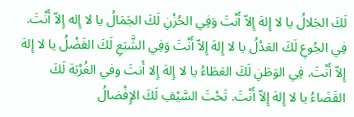لَكَ الجَلالُ يا لا إِلهَ إِلاّ أَنْتَ وَفِي الحُزْنِ لَكَ الجَمَالُ يا لا إِله إِلاّ أَنْتَ. فِي الجُوعِ لَكَ العَدْلُ يا لا إِلهَ إِلاّ أَنْتَ وَفِي الشَّبَعِ لَكَ الفَضْلُ يا لا إِلهَ إِلاّ أَنْتَ. فِي الوَطَنِ لَكَ العَطَاءُ يا لا إِلهَ إِلا أَنتَ وفي الغُرْبَة لَكَ القَضَاءُ يا لا إِلهَ إِلاّ أَنْتَ. تَحْتَ السَّيْفِ لَكَ الإِفْضالُ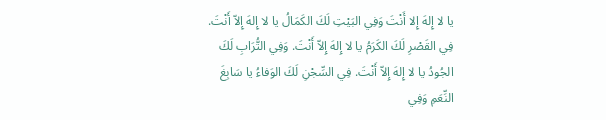يا لا إِلهَ إِلا أَنْتَ وَفِي البَيْتِ لَكَ الكَمَالُ يا لا إِلهَ إِلاّ أَنْتَ. فِي القَصْرِ لَكَ الكَرَمُ يا لا إِلهَ إِلاّ أَنْتَ. وَفِي التُّرَابِ لَكَ الجُودُ يا لا إِلهَ إِلاّ أَنْتَ. فِي السِّجْنِ لَكَ الوَفاءُ يا سَابِغَ النِّعَمِ وَفِي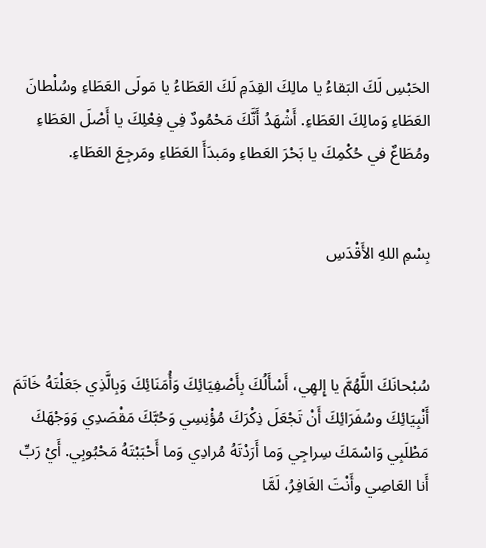الحَبْسِ لَكَ البَقاءُ يا مالِكَ القِدَمِ لَكَ العَطَاءُ يا مَولَى العَطَاءِ وسُلْطانَ العَطَاءِ وَمالِكَ العَطَاءِ. أَشْهَدُ أَنَّكَ مَحْمُودٌ فِي فِعْلِكَ يا أَصْلَ العَطَاءِ ومُطَاعٌ في حُكْمِكَ يا بَحْرَ العَطاءِ ومَبدَأَ العَطَاءِ ومَرجِعَ العَطَاءِ.


بِسْمِ اللهِ الأَقْدَسِ



سُبْحانَكَ اللَّهُمَّ يا إِلهِي، أَسْأَلُكَ بِأَصْفِيَائِكَ وَأُمَنَائِكَ وَبِالَّذِي جَعَلْتَهُ خَاتَمَ أَنْبِيَائِكَ وسُفَرَائِكَ أَنْ تَجْعَلَ ذِكْرَكَ مُؤْنِسِي وَحُبَّكَ مَقْصَدِي وَوَجْهَكَ مَطْلَبِي وَاسْمَكَ سِراجِي وَما أَرَدْتَهُ مُرادِي وَما أَحْبَبْتَهُ مَحْبُوبِي. أَيْ رَبِّ أَنا العَاصِي وأَنْتَ الغَافِرُ، لَمَّا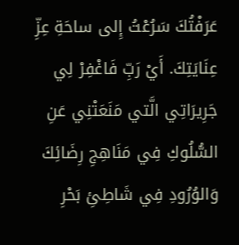عَرَفْتُكَ سَرُعْتُ إِلى ساحَةِ عِزِّ عِنَايَتِكَ. أَيْ رَبِّ فَاغْفِرْ لِي جَرِيرَاتِي الَّتي مَنَعَتْنِي عَنِ السُّلُوكِ فِي مَنَاهِجِ رِضَائِكَ وَالوُرُودِ فِي شَاطِئِ بَحْرِ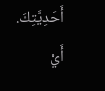أَحَدِيَّتِكَ. أَيْ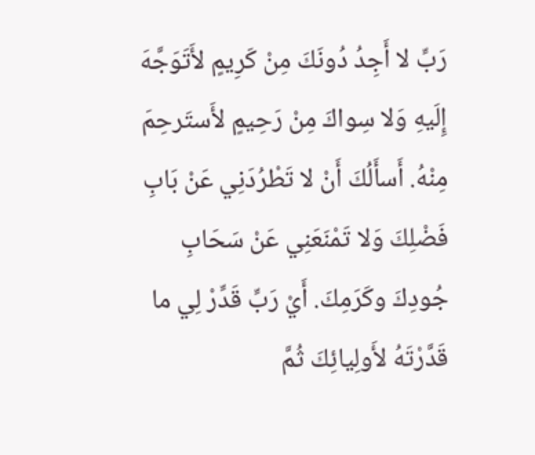رَبِّ لا أَجِدُ دُونَكَ مِنْ كَرِيمٍ لأَتَوَجَّهَ إِلَيهِ وَلا سِواكَ مِنْ رَحِيمٍ لأَستَرحِمَ مِنْهُ. أَسأَلُكَ أَنْ لا تَطْرُدَنِي عَنْ بَابِ فَضْلِكَ وَلا تَمْنَعَنِي عَنْ سَحَابِ جُودِكَ وكَرَمِكَ. أَيْ رَبِّ قَدِّرْ لِي ما قَدَّرْتَهُ لأَولِيائِكَ ثُمَّ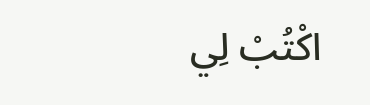اكْتُبْ لِي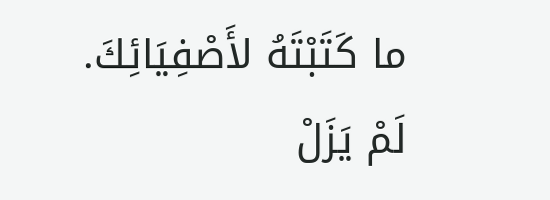ما كَتَبْتَهُ لأَصْفِيَائِكَ. لَمْ يَزَلْ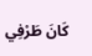كَانَ طَرْفِي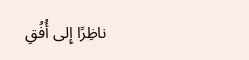ناظِرًا إِلى أُفُقِ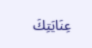عِنَايَتِكَ